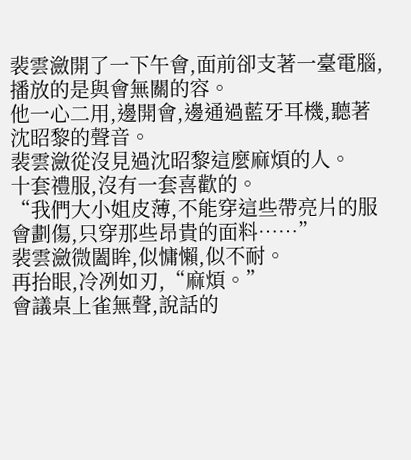裴雲瀲開了一下午會,面前卻支著一臺電腦,播放的是與會無關的容。
他一心二用,邊開會,邊通過藍牙耳機,聽著沈昭黎的聲音。
裴雲瀲從沒見過沈昭黎這麼麻煩的人。
十套禮服,沒有一套喜歡的。
“我們大小姐皮薄,不能穿這些帶亮片的服會劃傷,只穿那些昂貴的面料……”
裴雲瀲微闔眸,似慵懶,似不耐。
再抬眼,冷冽如刃,“麻煩。”
會議桌上雀無聲,說話的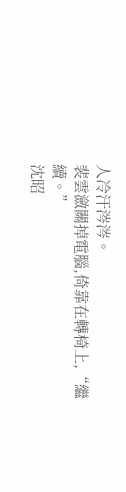人冷汗涔涔。
裴雲瀲關掉電腦,倚靠在轉椅上,“繼續。”
沈昭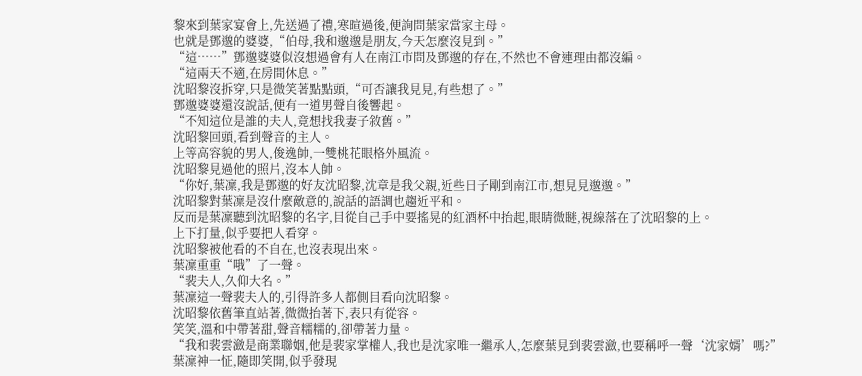黎來到葉家宴會上,先送過了禮,寒暄過後,便詢問葉家當家主母。
也就是鄧邈的婆婆,“伯母,我和邈邈是朋友,今天怎麼沒見到。”
“這……”鄧邈婆婆似沒想過會有人在南江市問及鄧邈的存在,不然也不會連理由都沒編。
“這兩天不適,在房間休息。”
沈昭黎沒拆穿,只是微笑著點點頭,“可否讓我見見,有些想了。”
鄧邈婆婆還沒說話,便有一道男聲自後響起。
“不知這位是誰的夫人,竟想找我妻子敘舊。”
沈昭黎回頭,看到聲音的主人。
上等高容貌的男人,俊逸帥,一雙桃花眼格外風流。
沈昭黎見過他的照片,沒本人帥。
“你好,葉凜,我是鄧邈的好友沈昭黎,沈章是我父親,近些日子剛到南江市,想見見邈邈。”
沈昭黎對葉凜是沒什麼敵意的,說話的語調也趨近平和。
反而是葉凜聽到沈昭黎的名字,目從自己手中要搖晃的紅酒杯中抬起,眼睛微瞇,視線落在了沈昭黎的上。
上下打量,似乎要把人看穿。
沈昭黎被他看的不自在,也沒表現出來。
葉凜重重“哦”了一聲。
“裴夫人,久仰大名。”
葉凜這一聲裴夫人的,引得許多人都側目看向沈昭黎。
沈昭黎依舊筆直站著,微微抬著下,表只有從容。
笑笑,溫和中帶著甜,聲音糯糯的,卻帶著力量。
“我和裴雲瀲是商業聯姻,他是裴家掌權人,我也是沈家唯一繼承人,怎麼葉見到裴雲瀲,也要稱呼一聲‘沈家婿’嗎?”
葉凜神一怔,隨即笑開,似乎發現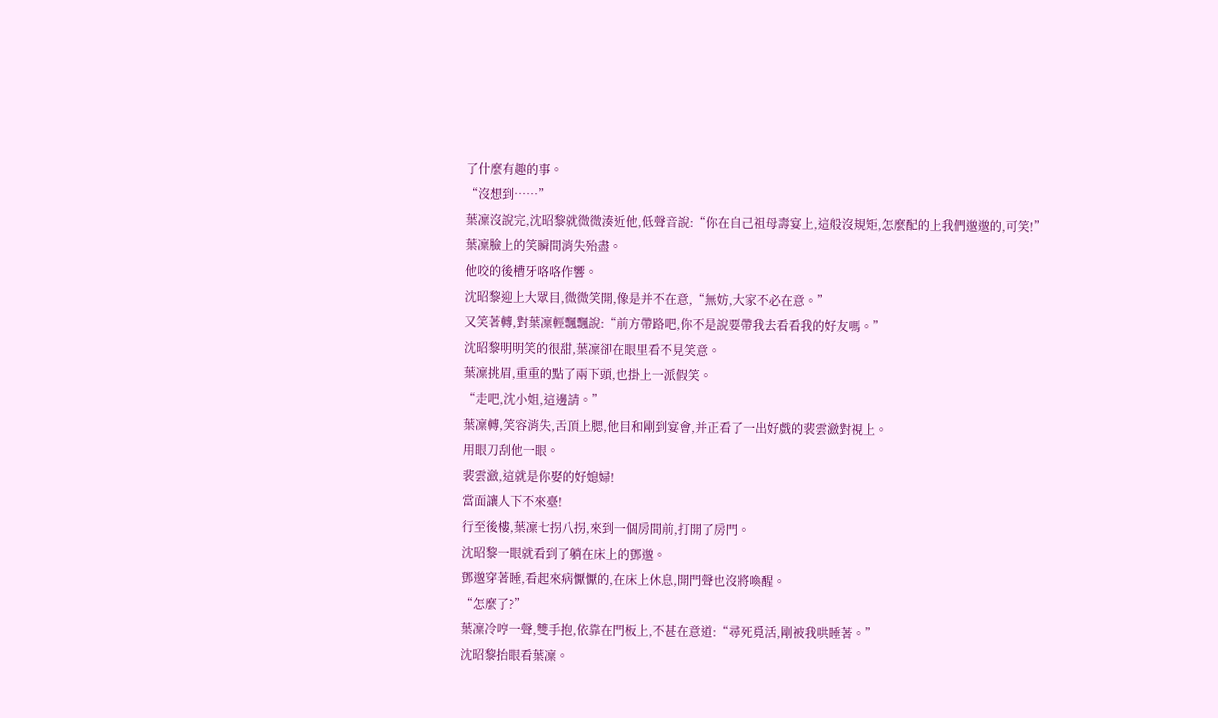了什麼有趣的事。
“沒想到……”
葉凜沒說完,沈昭黎就微微湊近他,低聲音說:“你在自己祖母壽宴上,這般沒規矩,怎麼配的上我們邈邈的,可笑!”
葉凜臉上的笑瞬間消失殆盡。
他咬的後槽牙咯咯作響。
沈昭黎迎上大眾目,微微笑開,像是并不在意,“無妨,大家不必在意。”
又笑著轉,對葉凜輕飄飄說:“前方帶路吧,你不是說要帶我去看看我的好友嗎。”
沈昭黎明明笑的很甜,葉凜卻在眼里看不見笑意。
葉凜挑眉,重重的點了兩下頭,也掛上一派假笑。
“走吧,沈小姐,這邊請。”
葉凜轉,笑容消失,舌頂上腮,他目和剛到宴會,并正看了一出好戲的裴雲瀲對視上。
用眼刀刮他一眼。
裴雲瀲,這就是你娶的好媳婦!
當面讓人下不來臺!
行至後樓,葉凜七拐八拐,來到一個房間前,打開了房門。
沈昭黎一眼就看到了躺在床上的鄧邈。
鄧邈穿著睡,看起來病懨懨的,在床上休息,開門聲也沒將喚醒。
“怎麼了?”
葉凜冷哼一聲,雙手抱,依靠在門板上,不甚在意道:“尋死覓活,剛被我哄睡著。”
沈昭黎抬眼看葉凜。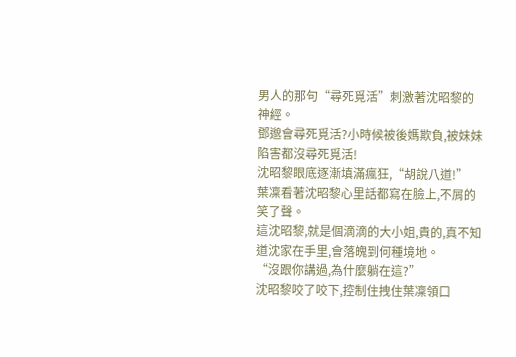男人的那句“尋死覓活”刺激著沈昭黎的神經。
鄧邈會尋死覓活?小時候被後媽欺負,被妹妹陷害都沒尋死覓活!
沈昭黎眼底逐漸填滿瘋狂,“胡說八道!”
葉凜看著沈昭黎心里話都寫在臉上,不屑的笑了聲。
這沈昭黎,就是個滴滴的大小姐,貴的,真不知道沈家在手里,會落魄到何種境地。
“沒跟你講過,為什麼躺在這?”
沈昭黎咬了咬下,控制住拽住葉凜領口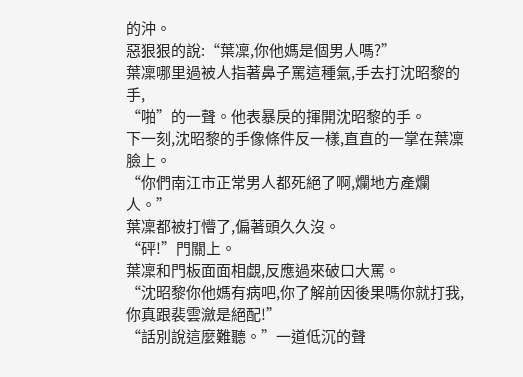的沖。
惡狠狠的說:“葉凜,你他媽是個男人嗎?”
葉凜哪里過被人指著鼻子罵這種氣,手去打沈昭黎的手,
“啪”的一聲。他表暴戾的揮開沈昭黎的手。
下一刻,沈昭黎的手像條件反一樣,直直的一掌在葉凜臉上。
“你們南江市正常男人都死絕了啊,爛地方產爛人。”
葉凜都被打懵了,偏著頭久久沒。
“砰!”門關上。
葉凜和門板面面相覷,反應過來破口大罵。
“沈昭黎你他媽有病吧,你了解前因後果嗎你就打我,你真跟裴雲瀲是絕配!”
“話別說這麼難聽。”一道低沉的聲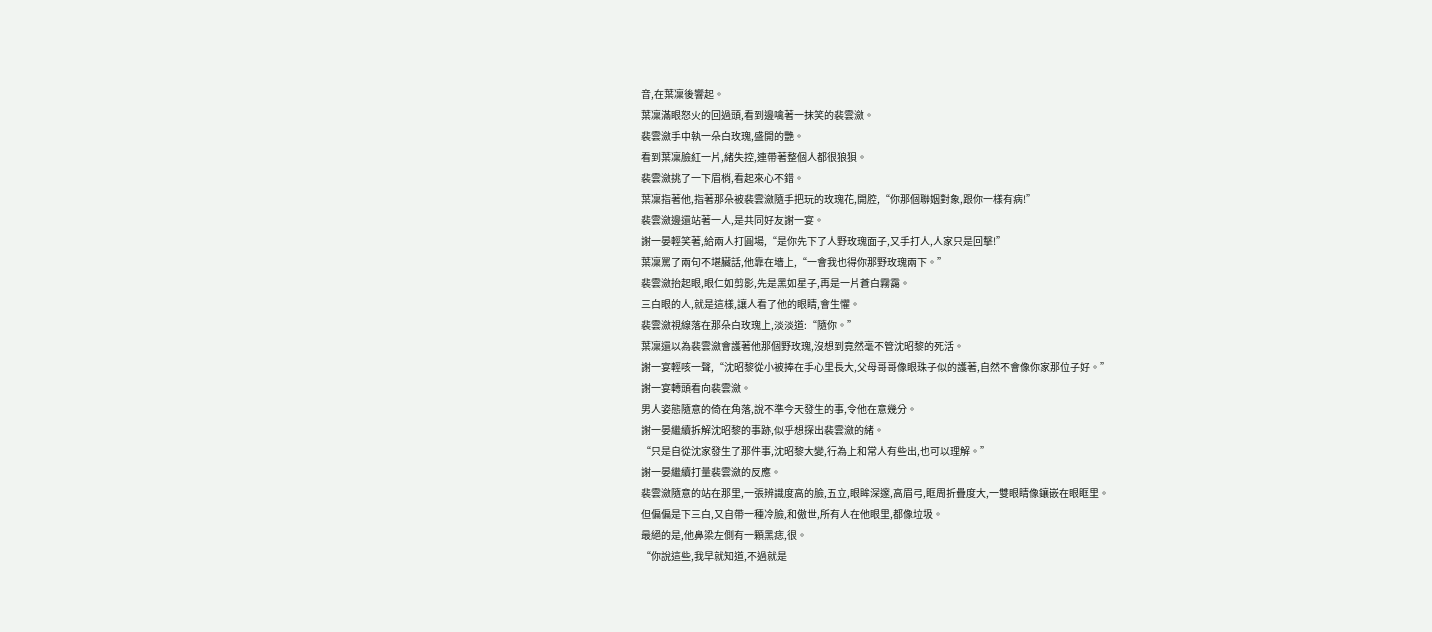音,在葉凜後響起。
葉凜滿眼怒火的回過頭,看到邊噙著一抹笑的裴雲瀲。
裴雲瀲手中執一朵白玫瑰,盛開的艷。
看到葉凜臉紅一片,緒失控,連帶著整個人都很狼狽。
裴雲瀲挑了一下眉梢,看起來心不錯。
葉凜指著他,指著那朵被裴雲瀲隨手把玩的玫瑰花,開腔,“你那個聯姻對象,跟你一樣有病!”
裴雲瀲邊還站著一人,是共同好友謝一宴。
謝一晏輕笑著,給兩人打圓場,“是你先下了人野玫瑰面子,又手打人,人家只是回擊!”
葉凜罵了兩句不堪臟話,他靠在墻上,“一會我也得你那野玫瑰兩下。”
裴雲瀲抬起眼,眼仁如剪影,先是黑如星子,再是一片蒼白霧靄。
三白眼的人,就是這樣,讓人看了他的眼睛,會生懼。
裴雲瀲視線落在那朵白玫瑰上,淡淡道:“隨你。”
葉凜還以為裴雲瀲會護著他那個野玫瑰,沒想到竟然毫不管沈昭黎的死活。
謝一宴輕咳一聲,“沈昭黎從小被捧在手心里長大,父母哥哥像眼珠子似的護著,自然不會像你家那位子好。”
謝一宴轉頭看向裴雲瀲。
男人姿態隨意的倚在角落,說不準今天發生的事,令他在意幾分。
謝一晏繼續拆解沈昭黎的事跡,似乎想探出裴雲瀲的緒。
“只是自從沈家發生了那件事,沈昭黎大變,行為上和常人有些出,也可以理解。”
謝一晏繼續打量裴雲瀲的反應。
裴雲瀲隨意的站在那里,一張辨識度高的臉,五立,眼眸深邃,高眉弓,眶周折疊度大,一雙眼睛像鑲嵌在眼眶里。
但偏偏是下三白,又自帶一種冷臉,和傲世,所有人在他眼里,都像垃圾。
最絕的是,他鼻梁左側有一顆黑痣,很。
“你說這些,我早就知道,不過就是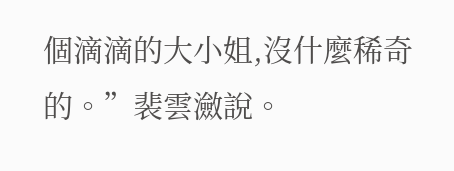個滴滴的大小姐,沒什麼稀奇的。”裴雲瀲說。